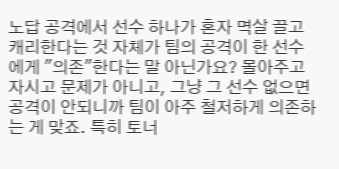노답 공격에서 선수 하나가 혼자 멱살 끌고 캐리한다는 것 자체가 팀의 공격이 한 선수에게 "의존"한다는 말 아닌가요? 몰아주고 자시고 문제가 아니고, 그냥 그 선수 없으면 공격이 안되니까 팀이 아주 철저하게 의존하는 게 맞죠. 특히 토너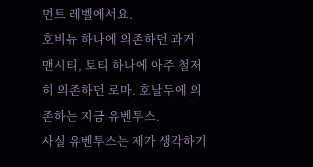먼트 레벨에서요.
호비뉴 하나에 의존하던 과거 맨시티, 토티 하나에 아주 철저히 의존하던 로마. 호날두에 의존하는 지금 유벤투스.
사실 유벤투스는 제가 생각하기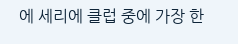에 세리에 클럽 중에 가장 한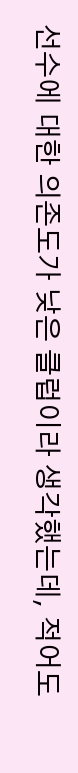선수에 대한 의존도가 낮은 클럽이라 생각했는데, 적어도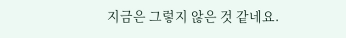지금은 그렇지 않은 것 같네요.